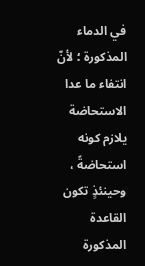في الدماء المذكورة ؛ لأنّ انتفاء ما عدا الاستحاضة يلازم كونه استحاضةً ، وحينئذٍ تكون القاعدة المذكورة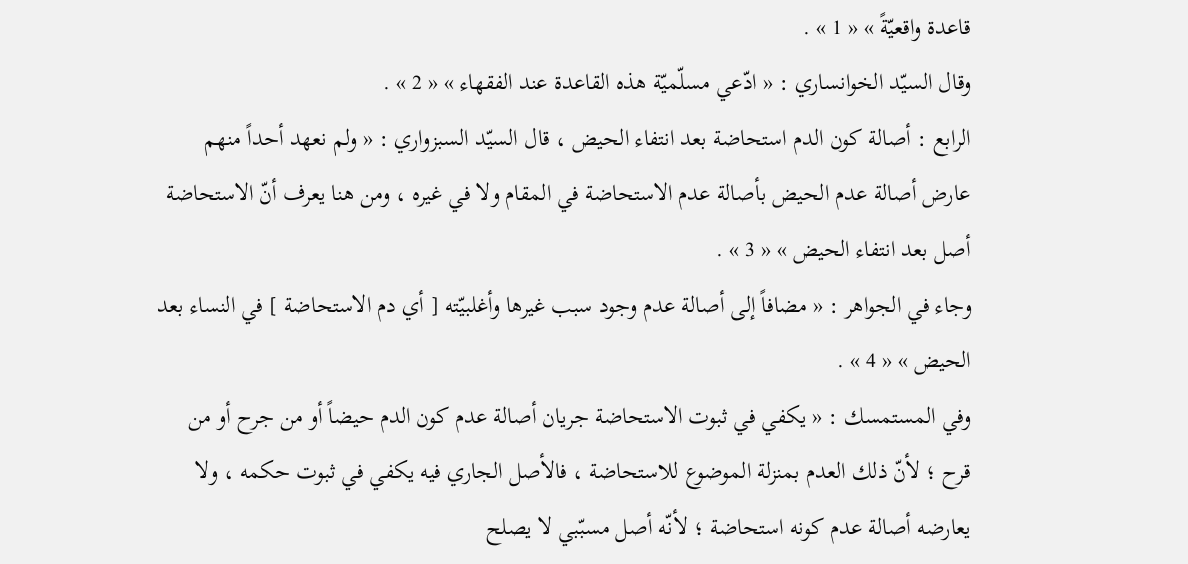قاعدة واقعيّةً » « 1 » .
وقال السيّد الخوانساري : « ادّعي مسلّميّة هذه القاعدة عند الفقهاء » « 2 » .
الرابع : أصالة كون الدم استحاضة بعد انتفاء الحيض ، قال السيّد السبزواري : « ولم نعهد أحداً منهم عارض أصالة عدم الحيض بأصالة عدم الاستحاضة في المقام ولا في غيره ، ومن هنا يعرف أنّ الاستحاضة أصل بعد انتفاء الحيض » « 3 » .
وجاء في الجواهر : « مضافاً إلى أصالة عدم وجود سبب غيرها وأغلبيّته [ أي دم الاستحاضة ] في النساء بعد الحيض » « 4 » .
وفي المستمسك : « يكفي في ثبوت الاستحاضة جريان أصالة عدم كون الدم حيضاً أو من جرح أو من قرح ؛ لأنّ ذلك العدم بمنزلة الموضوع للاستحاضة ، فالأصل الجاري فيه يكفي في ثبوت حكمه ، ولا يعارضه أصالة عدم كونه استحاضة ؛ لأنّه أصل مسبّبي لا يصلح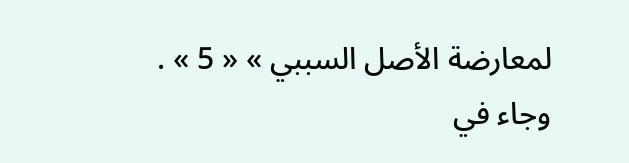لمعارضة الأصل السببي » « 5 » .
وجاء في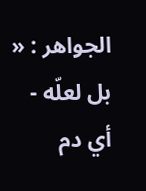الجواهر : « بل لعلّه - أي دم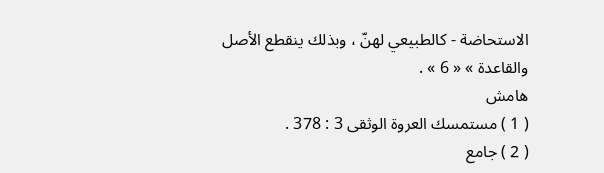الاستحاضة - كالطبيعي لهنّ ، وبذلك ينقطع الأصل والقاعدة » « 6 » .
هامش
( 1 ) مستمسك العروة الوثقى 3 : 378 .
( 2 ) جامع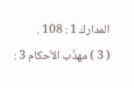المدارك 1 : 108 .
( 3 ) مهذّب الأحكام 3 :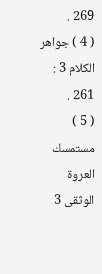269 .
( 4 ) جواهر الكلام 3 : 261 .
( 5 ) مستمسك العروة الوثقى 3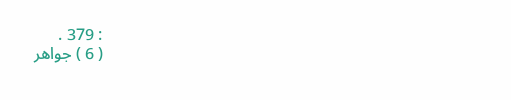: 379 .
( 6 ) جواهر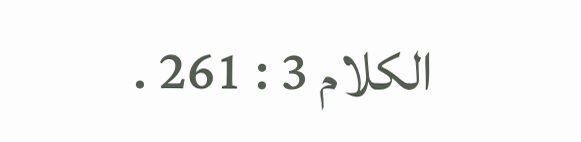الكلام 3 : 261 .